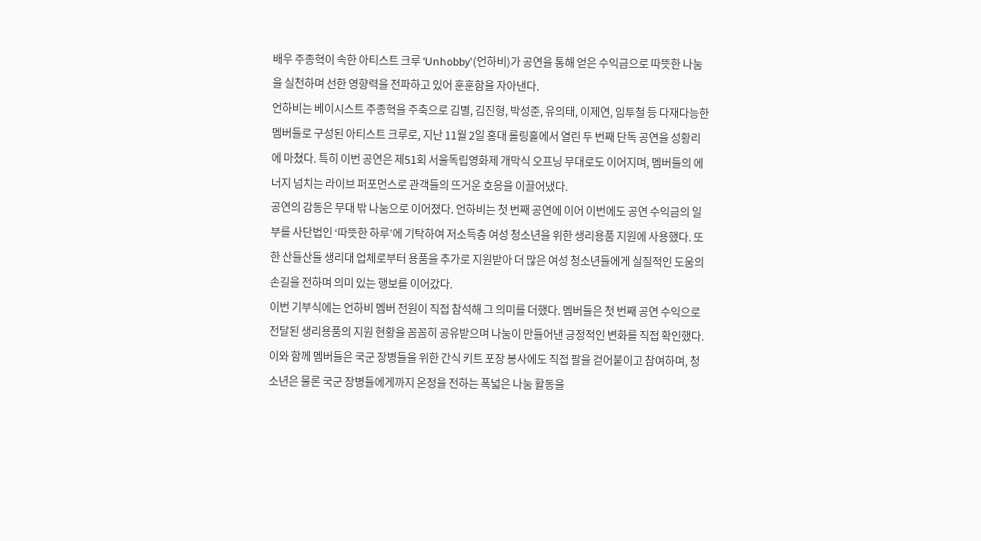배우 주종혁이 속한 아티스트 크루 ‘Unhobby'(언하비)가 공연을 통해 얻은 수익금으로 따뜻한 나눔을 실천하며 선한 영향력을 전파하고 있어 훈훈함을 자아낸다.
언하비는 베이시스트 주종혁을 주축으로 김별, 김진형, 박성준, 유의태, 이제연, 임투철 등 다재다능한 멤버들로 구성된 아티스트 크루로, 지난 11월 2일 홍대 롤링홀에서 열린 두 번째 단독 공연을 성황리에 마쳤다. 특히 이번 공연은 제51회 서울독립영화제 개막식 오프닝 무대로도 이어지며, 멤버들의 에너지 넘치는 라이브 퍼포먼스로 관객들의 뜨거운 호응을 이끌어냈다.
공연의 감동은 무대 밖 나눔으로 이어졌다. 언하비는 첫 번째 공연에 이어 이번에도 공연 수익금의 일부를 사단법인 ‘따뜻한 하루’에 기탁하여 저소득층 여성 청소년을 위한 생리용품 지원에 사용했다. 또한 산들산들 생리대 업체로부터 용품을 추가로 지원받아 더 많은 여성 청소년들에게 실질적인 도움의 손길을 전하며 의미 있는 행보를 이어갔다.
이번 기부식에는 언하비 멤버 전원이 직접 참석해 그 의미를 더했다. 멤버들은 첫 번째 공연 수익으로 전달된 생리용품의 지원 현황을 꼼꼼히 공유받으며 나눔이 만들어낸 긍정적인 변화를 직접 확인했다. 이와 함께 멤버들은 국군 장병들을 위한 간식 키트 포장 봉사에도 직접 팔을 걷어붙이고 참여하며, 청소년은 물론 국군 장병들에게까지 온정을 전하는 폭넓은 나눔 활동을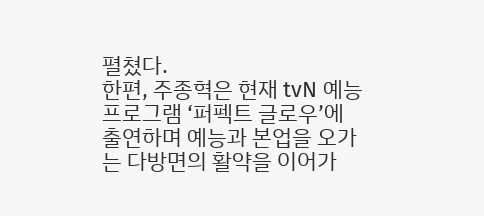펼쳤다.
한편, 주종혁은 현재 tvN 예능 프로그램 ‘퍼펙트 글로우’에 출연하며 예능과 본업을 오가는 다방면의 활약을 이어가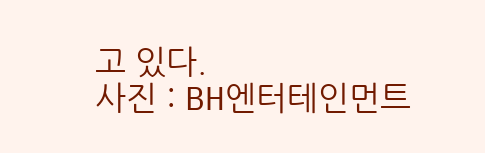고 있다.
사진 : BH엔터테인먼트